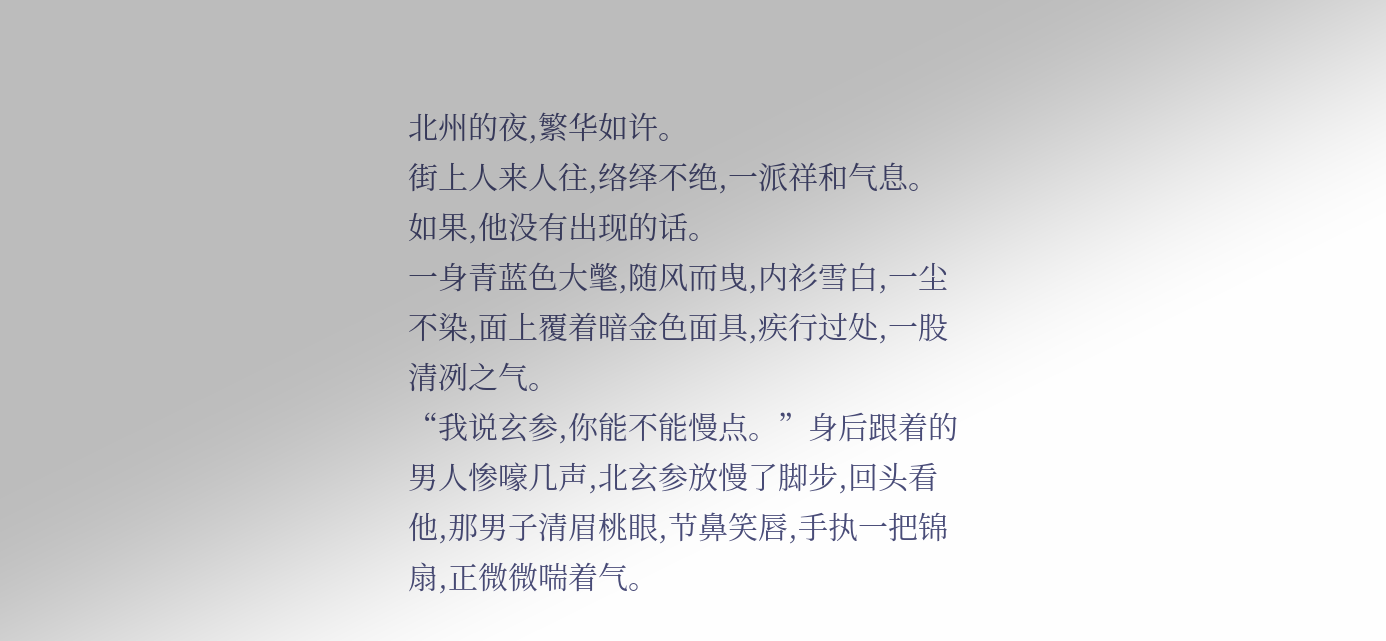北州的夜,繁华如许。
街上人来人往,络绎不绝,一派祥和气息。如果,他没有出现的话。
一身青蓝色大氅,随风而曳,内衫雪白,一尘不染,面上覆着暗金色面具,疾行过处,一股清冽之气。
“我说玄参,你能不能慢点。”身后跟着的男人惨嚎几声,北玄参放慢了脚步,回头看他,那男子清眉桃眼,节鼻笑唇,手执一把锦扇,正微微喘着气。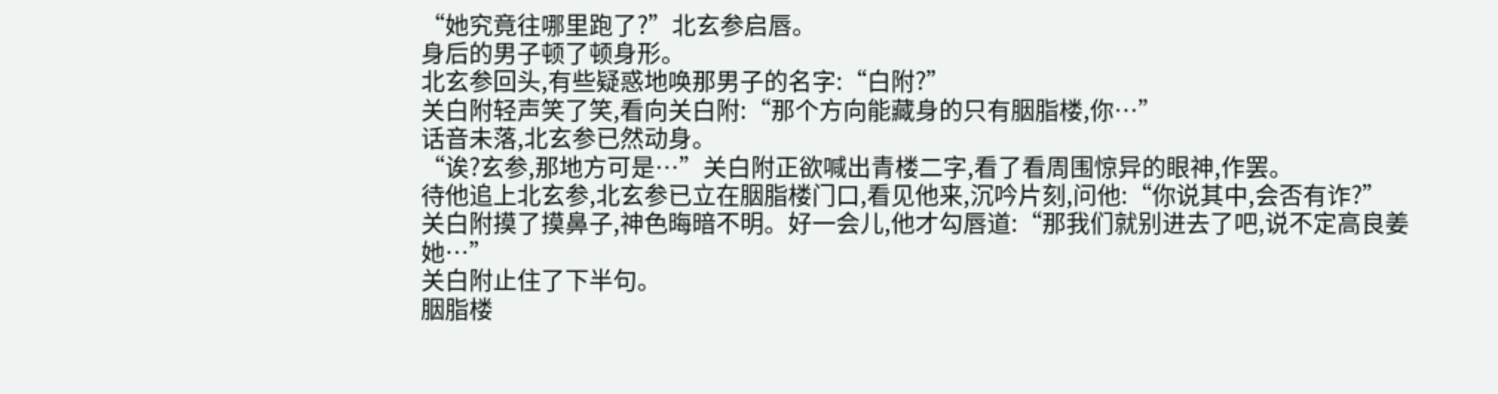“她究竟往哪里跑了?”北玄参启唇。
身后的男子顿了顿身形。
北玄参回头,有些疑惑地唤那男子的名字:“白附?”
关白附轻声笑了笑,看向关白附:“那个方向能藏身的只有胭脂楼,你…”
话音未落,北玄参已然动身。
“诶?玄参,那地方可是…”关白附正欲喊出青楼二字,看了看周围惊异的眼神,作罢。
待他追上北玄参,北玄参已立在胭脂楼门口,看见他来,沉吟片刻,问他:“你说其中,会否有诈?”
关白附摸了摸鼻子,神色晦暗不明。好一会儿,他才勾唇道:“那我们就别进去了吧,说不定高良姜她…”
关白附止住了下半句。
胭脂楼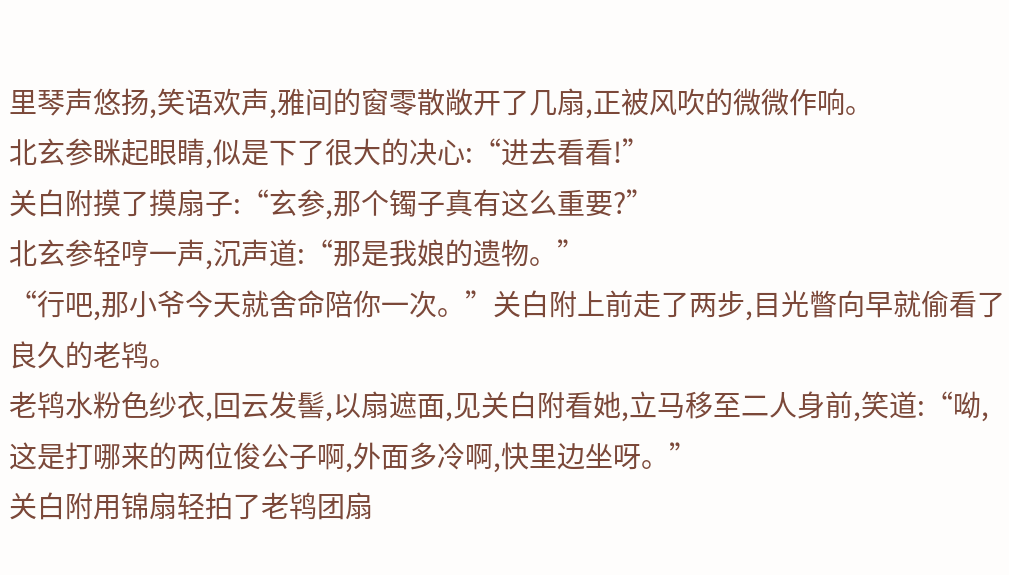里琴声悠扬,笑语欢声,雅间的窗零散敞开了几扇,正被风吹的微微作响。
北玄参眯起眼睛,似是下了很大的决心:“进去看看!”
关白附摸了摸扇子:“玄参,那个镯子真有这么重要?”
北玄参轻哼一声,沉声道:“那是我娘的遗物。”
“行吧,那小爷今天就舍命陪你一次。”关白附上前走了两步,目光瞥向早就偷看了良久的老鸨。
老鸨水粉色纱衣,回云发髻,以扇遮面,见关白附看她,立马移至二人身前,笑道:“呦,这是打哪来的两位俊公子啊,外面多冷啊,快里边坐呀。”
关白附用锦扇轻拍了老鸨团扇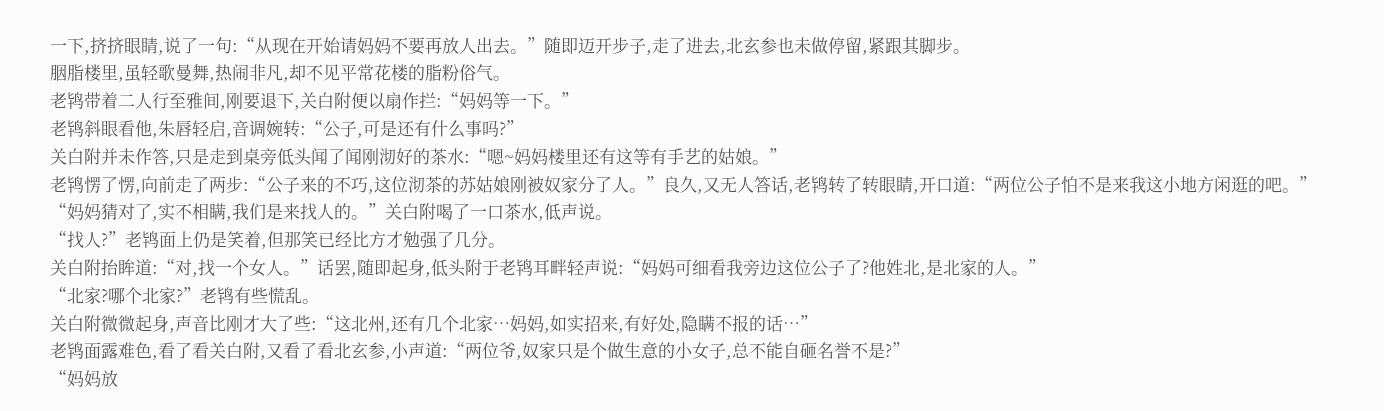一下,挤挤眼睛,说了一句:“从现在开始请妈妈不要再放人出去。”随即迈开步子,走了进去,北玄参也未做停留,紧跟其脚步。
胭脂楼里,虽轻歌曼舞,热闹非凡,却不见平常花楼的脂粉俗气。
老鸨带着二人行至雅间,刚要退下,关白附便以扇作拦:“妈妈等一下。”
老鸨斜眼看他,朱唇轻启,音调婉转:“公子,可是还有什么事吗?”
关白附并未作答,只是走到桌旁低头闻了闻刚沏好的茶水:“嗯~妈妈楼里还有这等有手艺的姑娘。”
老鸨愣了愣,向前走了两步:“公子来的不巧,这位沏茶的苏姑娘刚被奴家分了人。”良久,又无人答话,老鸨转了转眼睛,开口道:“两位公子怕不是来我这小地方闲逛的吧。”
“妈妈猜对了,实不相瞒,我们是来找人的。”关白附喝了一口茶水,低声说。
“找人?”老鸨面上仍是笑着,但那笑已经比方才勉强了几分。
关白附抬眸道:“对,找一个女人。”话罢,随即起身,低头附于老鸨耳畔轻声说:“妈妈可细看我旁边这位公子了?他姓北,是北家的人。”
“北家?哪个北家?”老鸨有些慌乱。
关白附微微起身,声音比刚才大了些:“这北州,还有几个北家…妈妈,如实招来,有好处,隐瞒不报的话…”
老鸨面露难色,看了看关白附,又看了看北玄参,小声道:“两位爷,奴家只是个做生意的小女子,总不能自砸名誉不是?”
“妈妈放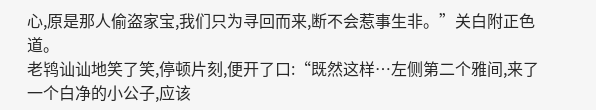心,原是那人偷盗家宝,我们只为寻回而来,断不会惹事生非。”关白附正色道。
老鸨讪讪地笑了笑,停顿片刻,便开了口:“既然这样…左侧第二个雅间,来了一个白净的小公子,应该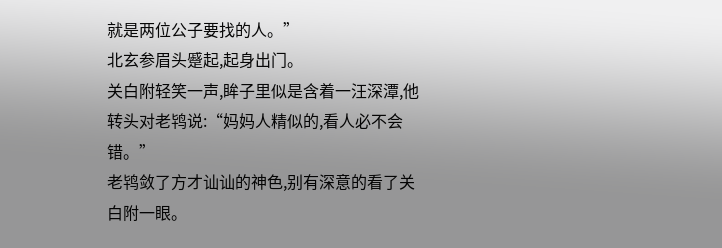就是两位公子要找的人。”
北玄参眉头蹙起,起身出门。
关白附轻笑一声,眸子里似是含着一汪深潭,他转头对老鸨说:“妈妈人精似的,看人必不会错。”
老鸨敛了方才讪讪的神色,别有深意的看了关白附一眼。